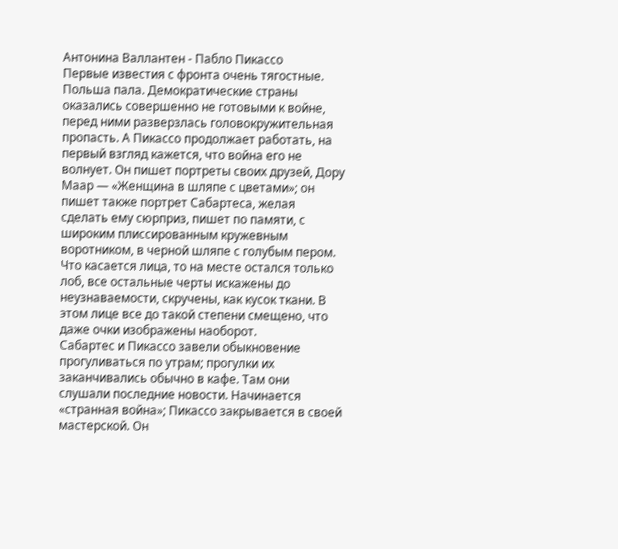Антонина Валлантен - Пабло Пикассо
Первые известия с фронта очень тягостные. Польша пала. Демократические страны оказались совершенно не готовыми к войне, перед ними разверзлась головокружительная пропасть. А Пикассо продолжает работать, на первый взгляд кажется, что война его не волнует. Он пишет портреты своих друзей, Дору Маар — «Женщина в шляпе с цветами»; он пишет также портрет Сабартеса, желая сделать ему сюрприз, пишет по памяти, с широким плиссированным кружевным воротником, в черной шляпе с голубым пером. Что касается лица, то на месте остался только лоб, все остальные черты искажены до неузнаваемости, скручены, как кусок ткани. В этом лице все до такой степени смещено, что даже очки изображены наоборот.
Сабартес и Пикассо завели обыкновение прогуливаться по утрам; прогулки их заканчивались обычно в кафе. Там они слушали последние новости. Начинается «странная война»; Пикассо закрывается в своей мастерской. Он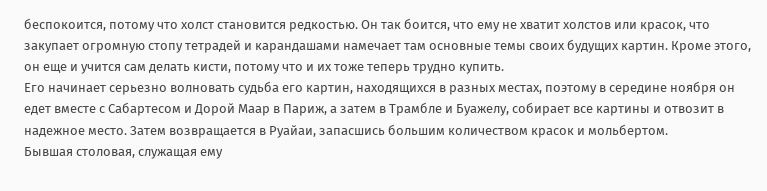беспокоится, потому что холст становится редкостью. Он так боится, что ему не хватит холстов или красок, что закупает огромную стопу тетрадей и карандашами намечает там основные темы своих будущих картин. Кроме этого, он еще и учится сам делать кисти, потому что и их тоже теперь трудно купить.
Его начинает серьезно волновать судьба его картин, находящихся в разных местах, поэтому в середине ноября он едет вместе с Сабартесом и Дорой Маар в Париж, а затем в Трамбле и Буажелу, собирает все картины и отвозит в надежное место. Затем возвращается в Руайаи, запасшись большим количеством красок и мольбертом.
Бывшая столовая, служащая ему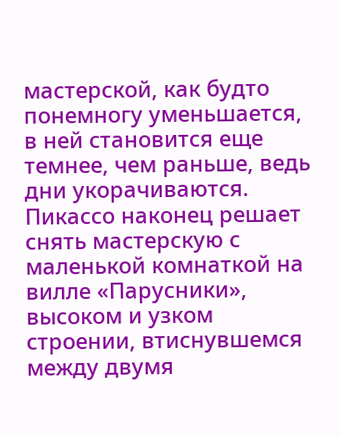мастерской, как будто понемногу уменьшается, в ней становится еще темнее, чем раньше, ведь дни укорачиваются. Пикассо наконец решает снять мастерскую с маленькой комнаткой на вилле «Парусники», высоком и узком строении, втиснувшемся между двумя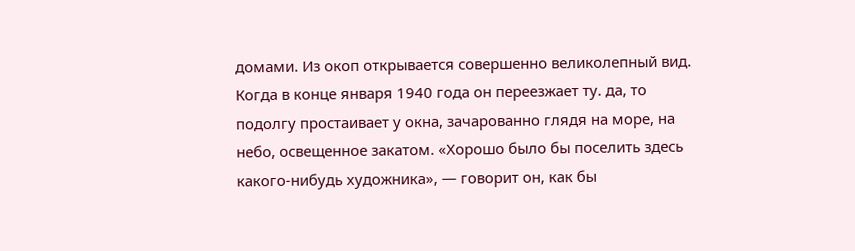домами. Из окоп открывается совершенно великолепный вид. Когда в конце января 1940 года он переезжает ту. да, то подолгу простаивает у окна, зачарованно глядя на море, на небо, освещенное закатом. «Хорошо было бы поселить здесь какого-нибудь художника», — говорит он, как бы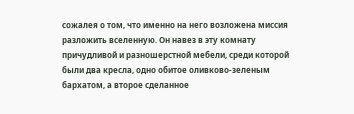сожалея о том, что именно на него возложена миссия разложить вселенную. Он навез в эту комнату причудливой и разношерстной мебели, среди которой были два кресла, одно обитое оливково-зеленым бархатом, а второе сделанное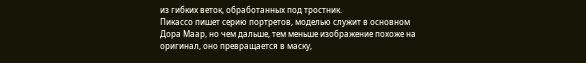из гибких веток, обработанных под тростник.
Пикассо пишет серию портретов, моделью служит в основном Дора Маар, но чем дальше, тем меньше изображение похоже на оригинал, оно превращается в маску,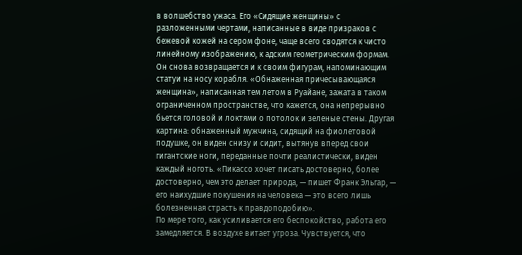в волшебство ужаса. Его «Сидящие женщины» с разложенными чертами, написанные в виде призраков с бежевой кожей на сером фоне, чаще всего сводятся к чисто линейному изображению, к адским геометрическим формам. Он снова возвращается и к своим фигурам, напоминающим статуи на носу корабля. «Обнаженная причесывающаяся женщина», написанная тем летом в Руайане, зажата в таком ограниченном пространстве, что кажется, она непрерывно бьется головой и локтями о потолок и зеленые стены. Другая картина: обнаженный мужчина, сидящий на фиолетовой подушке, он виден снизу и сидит, вытянув вперед свои гигантские ноги, переданные почти реалистически, виден каждый ноготь. «Пикассо хочет писать достоверно, более достоверно, чем это делает природа, — пишет Франк Эльгар, — его наихудшие покушения на человека — это всего лишь болезненная страсть к правдоподобию».
По мере того, как усиливается его беспокойство, работа его замедляется. В воздухе витает угроза. Чувствуется, что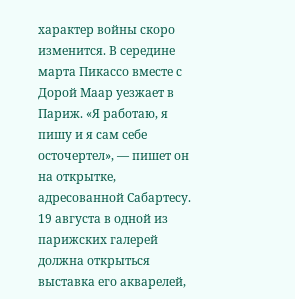характер войны скоро изменится. В середине марта Пикассо вместе с Дорой Маар уезжает в Париж. «Я работаю, я пишу и я сам себе осточертел», — пишет он на открытке, адресованной Сабартесу. 19 августа в одной из парижских галерей должна открыться выставка его акварелей,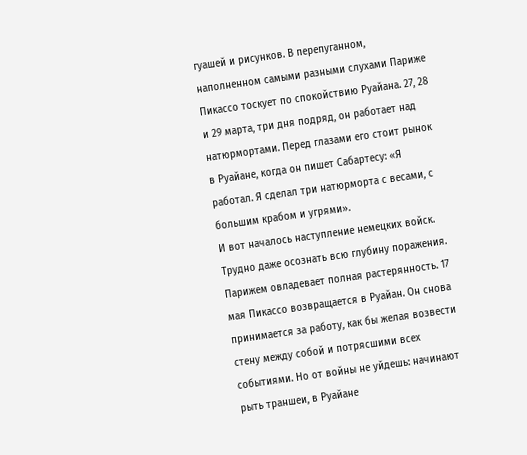гуашей и рисунков. В перепуганном, наполненном самыми разными слухами Париже Пикассо тоскует по спокойствию Руайана. 27, 28 и 29 марта, три дня подряд, он работает над натюрмортами. Перед глазами его стоит рынок в Руайане, когда он пишет Сабартесу: «Я работал. Я сделал три натюрморта с весами, с большим крабом и угрями».
И вот началось наступление немецких войск. Трудно даже осознать всю глубину поражения. Парижем овладевает полная растерянность. 17 мая Пикассо возвращается в Руайан. Он снова принимается за работу, как бы желая возвести стену между собой и потрясшими всех событиями. Но от войны не уйдешь: начинают рыть траншеи, в Руайане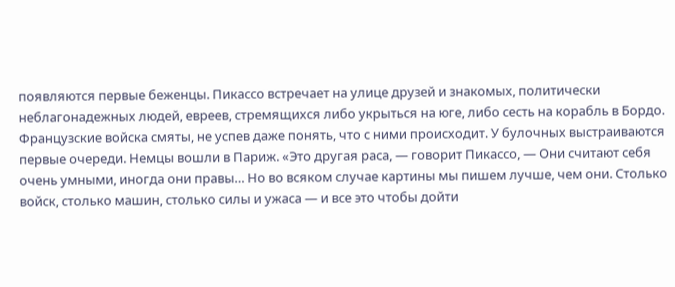появляются первые беженцы. Пикассо встречает на улице друзей и знакомых, политически неблагонадежных людей, евреев, стремящихся либо укрыться на юге, либо сесть на корабль в Бордо.
Французские войска смяты, не успев даже понять, что с ними происходит. У булочных выстраиваются первые очереди. Немцы вошли в Париж. «Это другая раса, — говорит Пикассо, — Они считают себя очень умными, иногда они правы… Но во всяком случае картины мы пишем лучше, чем они. Столько войск, столько машин, столько силы и ужаса — и все это чтобы дойти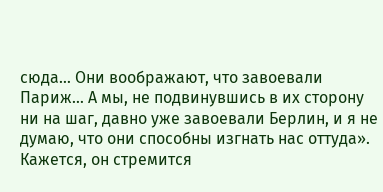сюда… Они воображают, что завоевали Париж… А мы, не подвинувшись в их сторону ни на шаг, давно уже завоевали Берлин, и я не думаю, что они способны изгнать нас оттуда».
Кажется, он стремится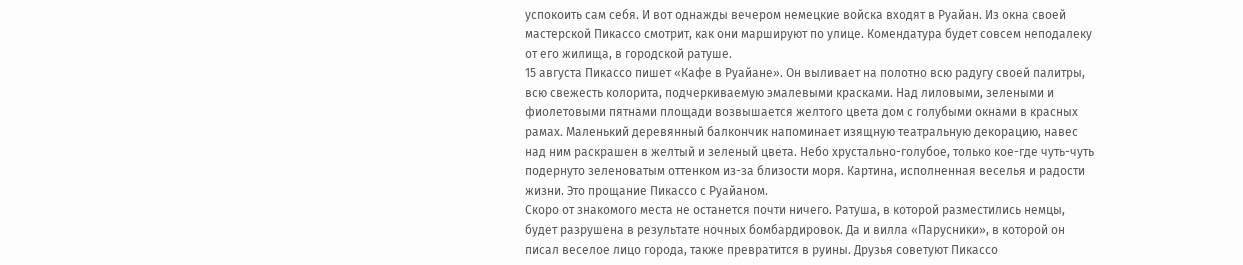успокоить сам себя. И вот однажды вечером немецкие войска входят в Руайан. Из окна своей мастерской Пикассо смотрит, как они маршируют по улице. Комендатура будет совсем неподалеку от его жилища, в городской ратуше.
15 августа Пикассо пишет «Кафе в Руайане». Он выливает на полотно всю радугу своей палитры, всю свежесть колорита, подчеркиваемую эмалевыми красками. Над лиловыми, зелеными и фиолетовыми пятнами площади возвышается желтого цвета дом с голубыми окнами в красных рамах. Маленький деревянный балкончик напоминает изящную театральную декорацию, навес над ним раскрашен в желтый и зеленый цвета. Небо хрустально-голубое, только кое-где чуть-чуть подернуто зеленоватым оттенком из-за близости моря. Картина, исполненная веселья и радости жизни. Это прощание Пикассо с Руайаном.
Скоро от знакомого места не останется почти ничего. Ратуша, в которой разместились немцы, будет разрушена в результате ночных бомбардировок. Да и вилла «Парусники», в которой он писал веселое лицо города, также превратится в руины. Друзья советуют Пикассо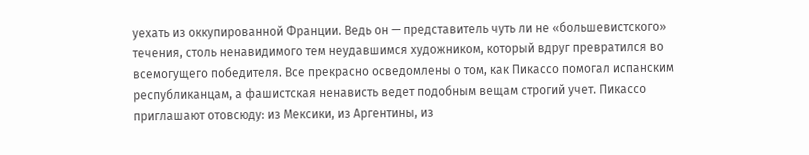уехать из оккупированной Франции. Ведь он — представитель чуть ли не «большевистского» течения, столь ненавидимого тем неудавшимся художником, который вдруг превратился во всемогущего победителя. Все прекрасно осведомлены о том, как Пикассо помогал испанским республиканцам, а фашистская ненависть ведет подобным вещам строгий учет. Пикассо приглашают отовсюду: из Мексики, из Аргентины, из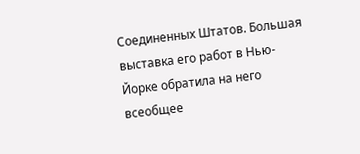Соединенных Штатов. Большая выставка его работ в Нью-Йорке обратила на него всеобщее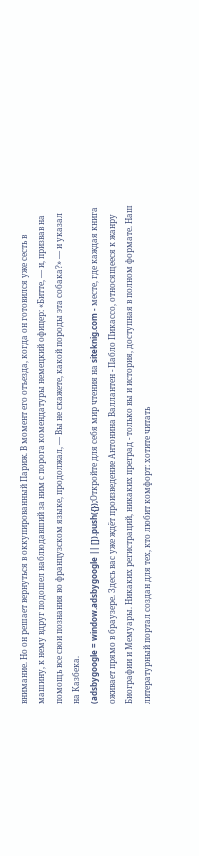внимание. Но он решает вернуться в оккупированный Париж. В момент его отъезда, когда он готовился уже сесть в машину, к нему вдруг подошел наблюдавший за ним с порога комендатуры немецкий офицер: «Битте, — и, призвав на помощь все свои познания во французском языке, продолжал, — Вы не скажете, какой породы эта собака?» — и указал на Казбека.
(adsbygoogle = window.adsbygoogle || []).push({});Откройте для себя мир чтения на siteknig.com - месте, где каждая книга оживает прямо в браузере. Здесь вас уже ждёт произведение Антонина Валлантен - Пабло Пикассо, относящееся к жанру Биографии и Мемуары. Никаких регистраций, никаких преград - только вы и история, доступная в полном формате. Наш литературный портал создан для тех, кто любит комфорт: хотите читать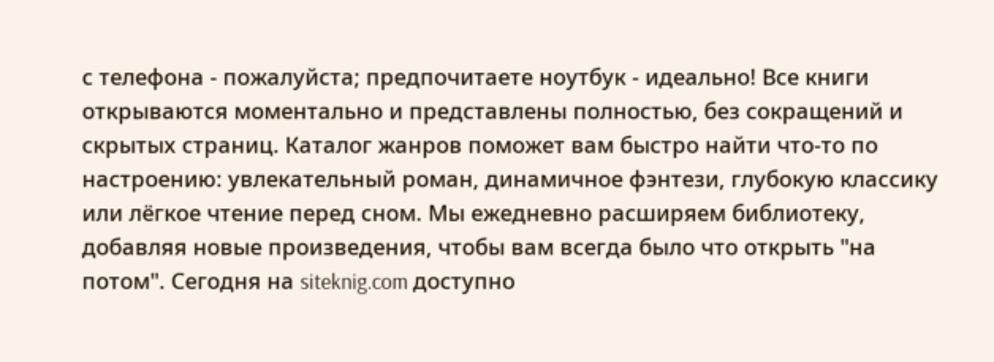с телефона - пожалуйста; предпочитаете ноутбук - идеально! Все книги открываются моментально и представлены полностью, без сокращений и скрытых страниц. Каталог жанров поможет вам быстро найти что-то по настроению: увлекательный роман, динамичное фэнтези, глубокую классику или лёгкое чтение перед сном. Мы ежедневно расширяем библиотеку, добавляя новые произведения, чтобы вам всегда было что открыть "на потом". Сегодня на siteknig.com доступно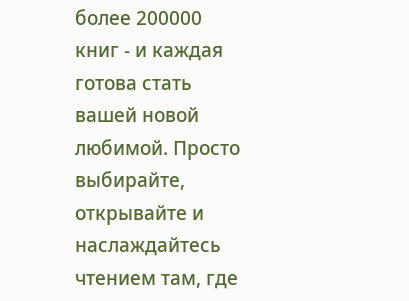более 200000 книг - и каждая готова стать вашей новой любимой. Просто выбирайте, открывайте и наслаждайтесь чтением там, где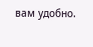вам удобно.